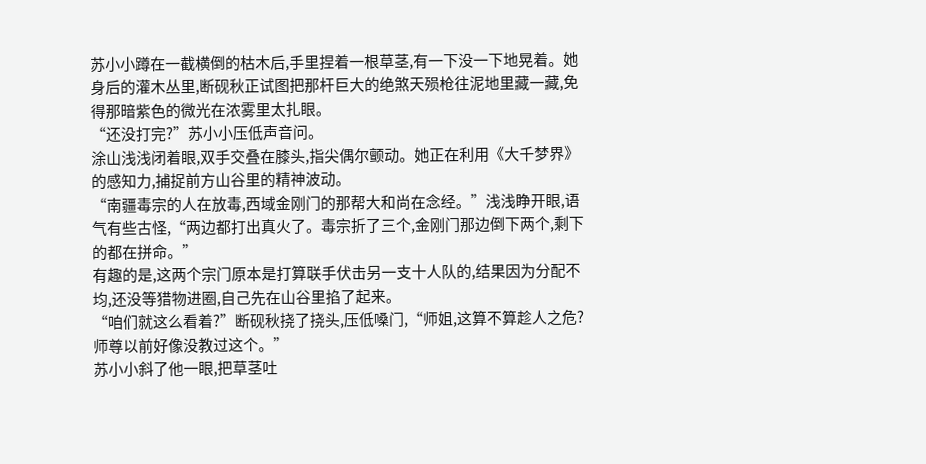苏小小蹲在一截横倒的枯木后,手里捏着一根草茎,有一下没一下地晃着。她身后的灌木丛里,断砚秋正试图把那杆巨大的绝煞天殒枪往泥地里藏一藏,免得那暗紫色的微光在浓雾里太扎眼。
“还没打完?”苏小小压低声音问。
涂山浅浅闭着眼,双手交叠在膝头,指尖偶尔颤动。她正在利用《大千梦界》的感知力,捕捉前方山谷里的精神波动。
“南疆毒宗的人在放毒,西域金刚门的那帮大和尚在念经。”浅浅睁开眼,语气有些古怪,“两边都打出真火了。毒宗折了三个,金刚门那边倒下两个,剩下的都在拼命。”
有趣的是,这两个宗门原本是打算联手伏击另一支十人队的,结果因为分配不均,还没等猎物进圈,自己先在山谷里掐了起来。
“咱们就这么看着?”断砚秋挠了挠头,压低嗓门,“师姐,这算不算趁人之危?师尊以前好像没教过这个。”
苏小小斜了他一眼,把草茎吐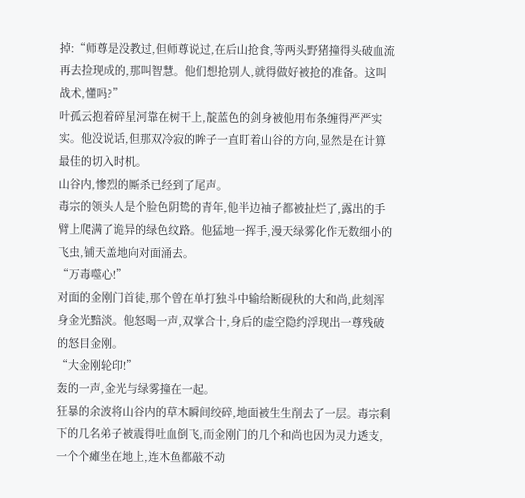掉:“师尊是没教过,但师尊说过,在后山抢食,等两头野猪撞得头破血流再去捡现成的,那叫智慧。他们想抢别人,就得做好被抢的准备。这叫战术,懂吗?”
叶孤云抱着碎星河靠在树干上,靛蓝色的剑身被他用布条缠得严严实实。他没说话,但那双冷寂的眸子一直盯着山谷的方向,显然是在计算最佳的切入时机。
山谷内,惨烈的厮杀已经到了尾声。
毒宗的领头人是个脸色阴鸷的青年,他半边袖子都被扯烂了,露出的手臂上爬满了诡异的绿色纹路。他猛地一挥手,漫天绿雾化作无数细小的飞虫,铺天盖地向对面涌去。
“万毒噬心!”
对面的金刚门首徒,那个曾在单打独斗中输给断砚秋的大和尚,此刻浑身金光黯淡。他怒喝一声,双掌合十,身后的虚空隐约浮现出一尊残破的怒目金刚。
“大金刚轮印!”
轰的一声,金光与绿雾撞在一起。
狂暴的余波将山谷内的草木瞬间绞碎,地面被生生削去了一层。毒宗剩下的几名弟子被震得吐血倒飞,而金刚门的几个和尚也因为灵力透支,一个个瘫坐在地上,连木鱼都敲不动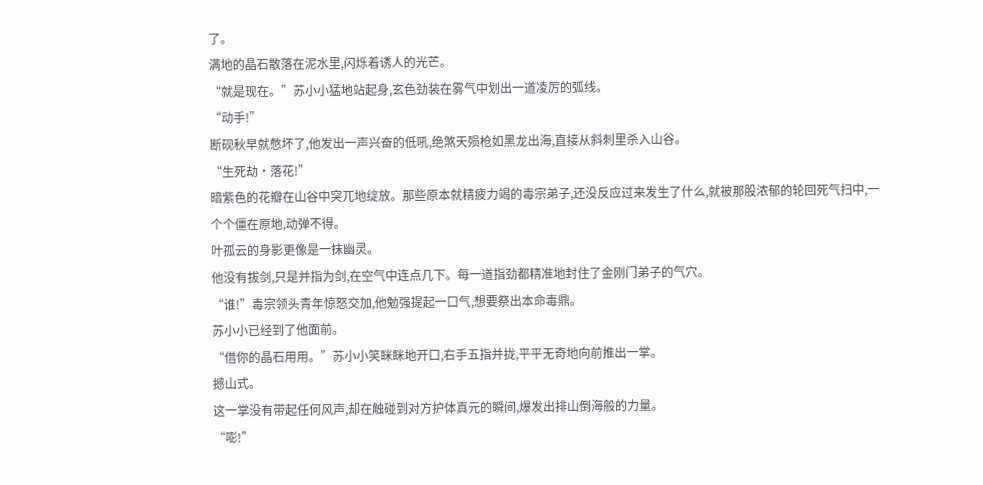了。
满地的晶石散落在泥水里,闪烁着诱人的光芒。
“就是现在。”苏小小猛地站起身,玄色劲装在雾气中划出一道凌厉的弧线。
“动手!”
断砚秋早就憋坏了,他发出一声兴奋的低吼,绝煞天殒枪如黑龙出海,直接从斜刺里杀入山谷。
“生死劫·落花!”
暗紫色的花瓣在山谷中突兀地绽放。那些原本就精疲力竭的毒宗弟子,还没反应过来发生了什么,就被那股浓郁的轮回死气扫中,一个个僵在原地,动弹不得。
叶孤云的身影更像是一抹幽灵。
他没有拔剑,只是并指为剑,在空气中连点几下。每一道指劲都精准地封住了金刚门弟子的气穴。
“谁!”毒宗领头青年惊怒交加,他勉强提起一口气,想要祭出本命毒鼎。
苏小小已经到了他面前。
“借你的晶石用用。”苏小小笑眯眯地开口,右手五指并拢,平平无奇地向前推出一掌。
撼山式。
这一掌没有带起任何风声,却在触碰到对方护体真元的瞬间,爆发出排山倒海般的力量。
“嘭!”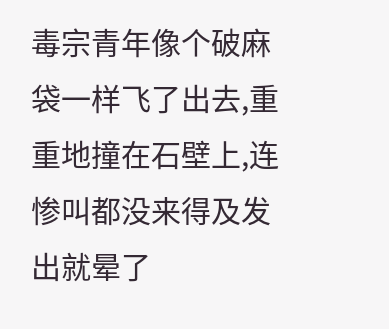毒宗青年像个破麻袋一样飞了出去,重重地撞在石壁上,连惨叫都没来得及发出就晕了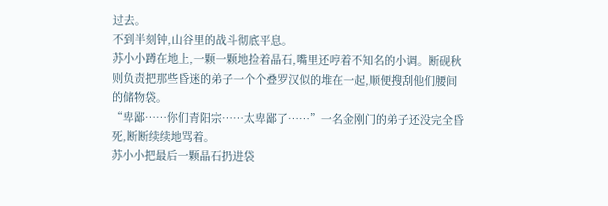过去。
不到半刻钟,山谷里的战斗彻底平息。
苏小小蹲在地上,一颗一颗地捡着晶石,嘴里还哼着不知名的小调。断砚秋则负责把那些昏迷的弟子一个个叠罗汉似的堆在一起,顺便搜刮他们腰间的储物袋。
“卑鄙……你们青阳宗……太卑鄙了……”一名金刚门的弟子还没完全昏死,断断续续地骂着。
苏小小把最后一颗晶石扔进袋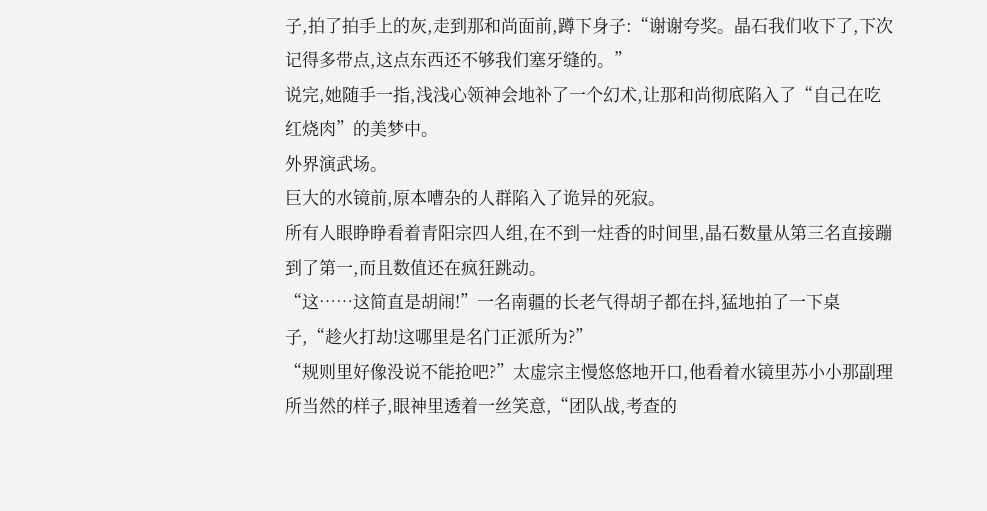子,拍了拍手上的灰,走到那和尚面前,蹲下身子:“谢谢夸奖。晶石我们收下了,下次记得多带点,这点东西还不够我们塞牙缝的。”
说完,她随手一指,浅浅心领神会地补了一个幻术,让那和尚彻底陷入了“自己在吃红烧肉”的美梦中。
外界演武场。
巨大的水镜前,原本嘈杂的人群陷入了诡异的死寂。
所有人眼睁睁看着青阳宗四人组,在不到一炷香的时间里,晶石数量从第三名直接蹦到了第一,而且数值还在疯狂跳动。
“这……这简直是胡闹!”一名南疆的长老气得胡子都在抖,猛地拍了一下桌子,“趁火打劫!这哪里是名门正派所为?”
“规则里好像没说不能抢吧?”太虚宗主慢悠悠地开口,他看着水镜里苏小小那副理所当然的样子,眼神里透着一丝笑意,“团队战,考查的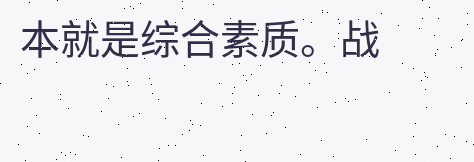本就是综合素质。战